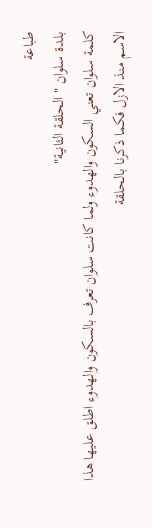طباعة
بلدة سلوان " الحلقة الثانية"
كلمة سلوان تعني السكون والهدوء ولما كانت سلوان تعرف بالسكون والهدوء اطلق عليها هذا الاسم منذ الازل فكما ذكرنا بالحلقة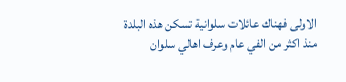الاولى فهناك عائلات سلوانية تسكن هذه البلدة منذ اكثر من الفي عام وعرف اهالي سلوان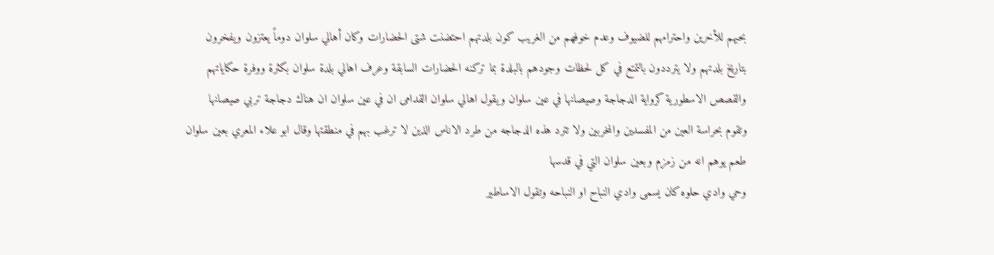بحبهم للأخرين واحترامهم للضيوف وعدم خوفهم من الغريب كون بلدتهم احتضنت شتى الحضارات وكان أهالي سلوان دوماً يعتزون ويفخرون بتاريخ بلدتهم ولا يترددون بالتمتع في كل لحظات وجودهم بالبلدة بما تركنه الحضارات السابقة وعرف اهالي بلدة سلوان بكثرة ووفرة حكاياتهم والقصص الاسطورية كرواية الدجاجة وصيصانها في عين سلوان ويقول اهالي سلوان القدامى ان في عين سلوان ان هناك دجاجة تربي صيصانها وتقوم بحراسة العين من المفسدين والمخربين ولا تترد هذه الدجاجه من طرد الاناس الذين لا ترغب بهم في منطقتها وقال ابو علاء المعري بعين سلوان
طعم يوهم انه من زمزم وبعين سلوان التي في قدسها
وحي وادي حلوه كان يسمى وادي النباح او النباحه وتقول الاساطير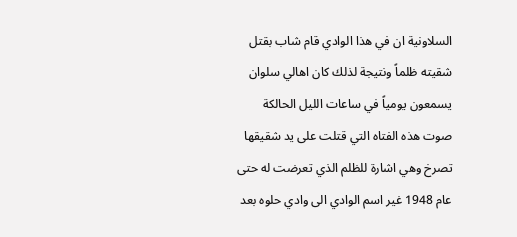السلاونية ان في هذا الوادي قام شاب بقتل شقيته ظلماً ونتيجة لذلك كان اهالي سلوان يسمعون يومياً في ساعات الليل الحالكة صوت هذه الفتاه التي قتلت على يد شقيقها تصرخ وهي اشارة للظلم الذي تعرضت له حتى عام 1948 غير اسم الوادي الى وادي حلوه بعد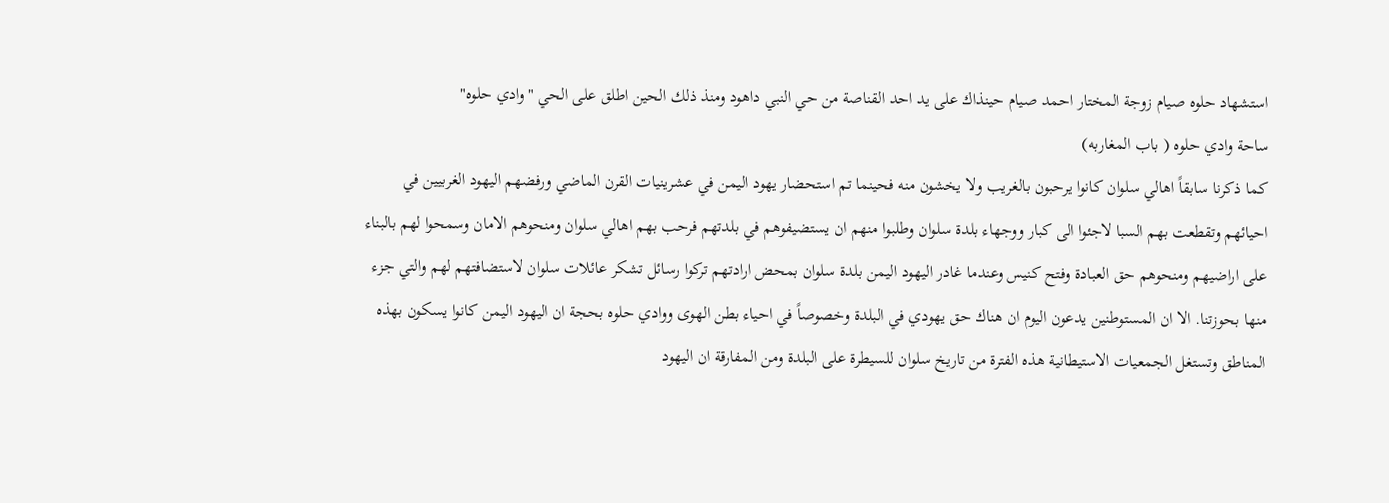استشهاد حلوه صيام زوجة المختار احمد صيام حينذاك على يد احد القناصة من حي النبي داهود ومنذ ذلك الحين اطلق على الحي "وادي حلوه"
ساحة وادي حلوه ( باب المغاربه)
كما ذكرنا سابقاً اهالي سلوان كانوا يرحبون بالغريب ولا يخشون منه فحينما تم استحضار يهود اليمن في عشرينيات القرن الماضي ورفضهم اليهود الغربيين في احيائهم وتقطعت بهم السبا لاجئوا الى كبار ووجهاء بلدة سلوان وطلبوا منهم ان يستضيفوهم في بلدتهم فرحب بهم اهالي سلوان ومنحوهم الامان وسمحوا لهم بالبناء على اراضيهم ومنحوهم حق العبادة وفتح كنيس وعندما غادر اليهود اليمن بلدة سلوان بمحض ارادتهم تركوا رسائل تشكر عائلات سلوان لاستضافتهم لهم والتي جزء منها بحوزتنا. الا ان المستوطنين يدعون اليوم ان هناك حق يهودي في البلدة وخصوصاً في احياء بطن الهوى ووادي حلوه بحجة ان اليهود اليمن كانوا يسكون بهذه المناطق وتستغل الجمعيات الاستيطانية هذه الفترة من تاريخ سلوان للسيطرة على البلدة ومن المفارقة ان اليهود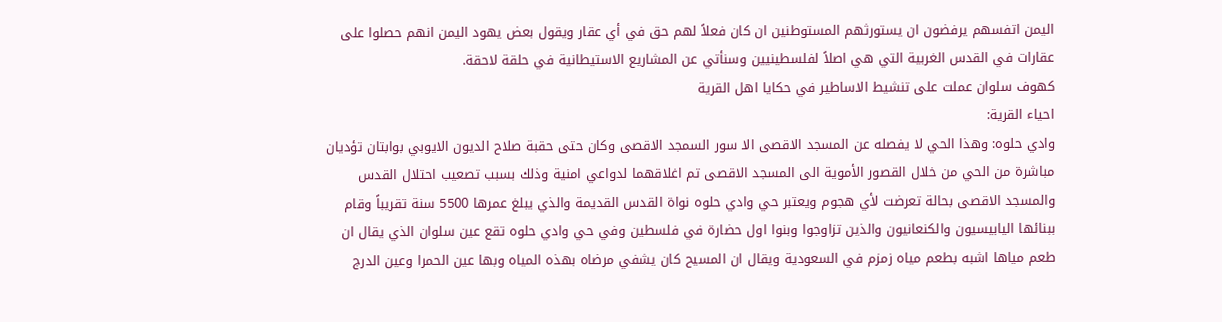اليمن اتفسهم يرفضون ان يستورثهم المستوطنين ان كان فعلاً لهم حق في أي عقار ويقول بعض يهود اليمن انهم حصلوا على عقارات في القدس الغربية التي هي اصلاً لفلسطينيين وسنأتي عن المشاريع الاستيطانية في حلقة لاحقة.
كهوف سلوان عملت على تنشيط الاساطير في حكايا اهل القرية
احياء القرية:
وادي حلوه: وهذا الحي لا يفصله عن المسجد الاقصى الا سور السمجد الاقصى وكان حتى حقبة صلاح الديون الايوبي بوابتان تؤديان مباشرة من الحي من خلال القصور الأموية الى المسجد الاقصى تم اغلاقهما لدواعي امنية وذلك بسبب تصعيب احتلال القدس والمسجد الاقصى بحالة تعرضت لأي هجوم ويعتبر حي وادي حلوه نواة القدس القديمة والذي يبلغ عمرها 5500 سنة تقريباً وقام ببنائها اليابيسيون والكنعانيون والذين تزاوجوا وبنوا اول حضارة في فلسطين وفي حي وادي حلوه تقع عين سلوان الذي يقال ان طعم مياها اشبه بطعم مياه زمزم في السعودية ويقال ان المسيح كان يشفي مرضاه بهذه المياه وبها عين الحمرا وعين الدرج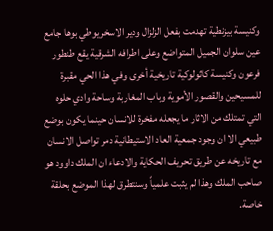وكنيسة بيزنطية تهدمت بفعل الزلزال ودير الاسخريوطي بوها جامع عين سلوان الجميل المتواضع وعلى اطرافه الشرقية يقع طنطور فرعون وكنيسة كاثولوكية تاريخية أخرى وفي هذا الحي مقبرة للمسيحين والقصور الأموية وباب المغاربة وساحة وادي حلوه التي تمتلك من الاثار ما يجعله مفخرة للانسان حينما يكون بوضع طبيعي الا ان وجود جمعية العاد الاستيطانية دمر تواصل الانسان مع تاريخه عن طريق تحريف الحكاية والادعاء ان الملك داوود هو صاحب الملك وهذا لم يثبت علمياً وسنتطرق لهذا الموضع بحلقة خاصة.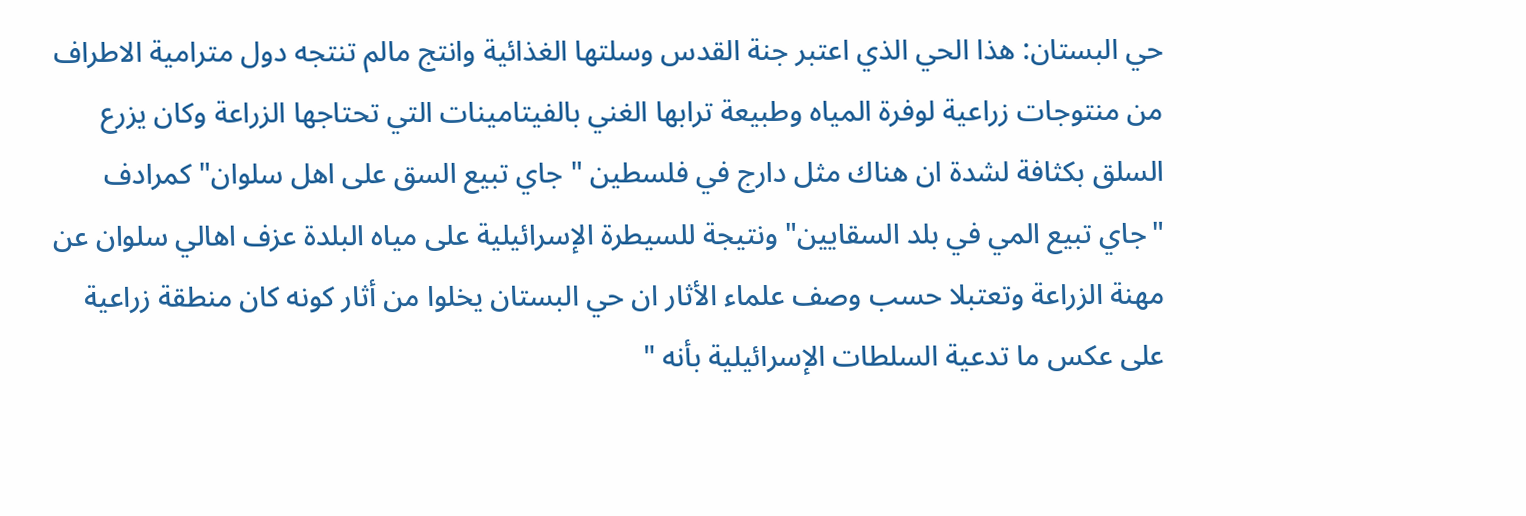حي البستان: هذا الحي الذي اعتبر جنة القدس وسلتها الغذائية وانتج مالم تنتجه دول مترامية الاطراف من منتوجات زراعية لوفرة المياه وطبيعة ترابها الغني بالفيتامينات التي تحتاجها الزراعة وكان يزرع السلق بكثافة لشدة ان هناك مثل دارج في فلسطين " جاي تبيع السق على اهل سلوان" كمرادف "جاي تبيع المي في بلد السقايين" ونتيجة للسيطرة الإسرائيلية على مياه البلدة عزف اهالي سلوان عن مهنة الزراعة وتعتبلا حسب وصف علماء الأثار ان حي البستان يخلوا من أثار كونه كان منطقة زراعية على عكس ما تدعية السلطات الإسرائيلية بأنه "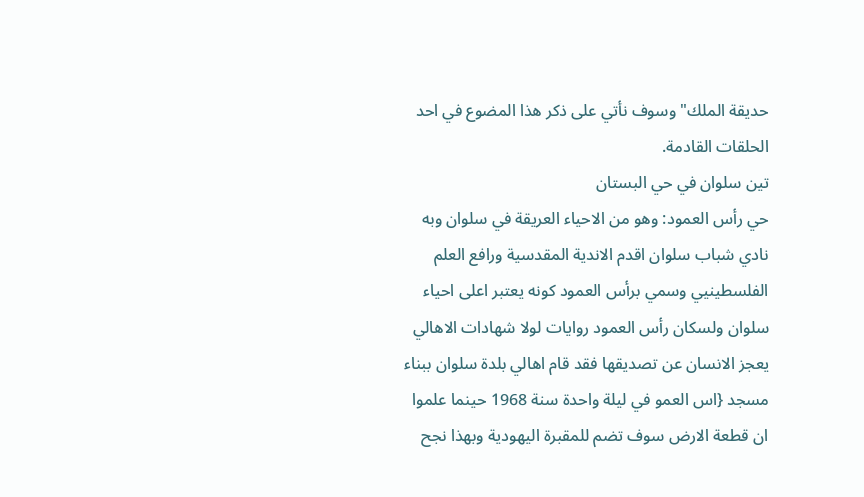حديقة الملك" وسوف نأتي على ذكر هذا المضوع في احد الحلقات القادمة.
تين سلوان في حي البستان
حي رأس العمود: وهو من الاحياء العريقة في سلوان وبه نادي شباب سلوان اقدم الاندية المقدسية ورافع العلم الفلسطينيي وسمي برأس العمود كونه يعتبر اعلى احياء سلوان ولسكان رأس العمود روايات لولا شهادات الاهالي يعجز الانسان عن تصديقها فقد قام اهالي بلدة سلوان ببناء مسجد {اس العمو في ليلة واحدة سنة 1968 حينما علموا ان قطعة الارض سوف تضم للمقبرة اليهودية وبهذا نجح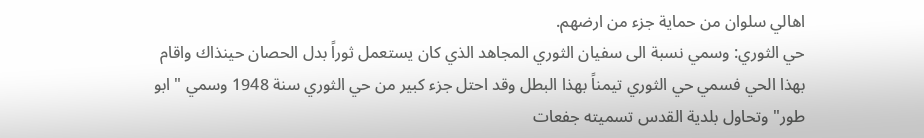اهالي سلوان من حماية جزء من ارضهم.
حي الثوري: وسمي نسبة الى سفيان الثوري المجاهد الذي كان يستعمل ثوراً بدل الحصان حينذاك واقام بهذا الحي فسمي حي الثوري تيمناً بهذا البطل وقد احتل جزء كبير من حي الثوري سنة 1948 وسمي " ابو طور" وتحاول بلدية القدس تسميته جفعات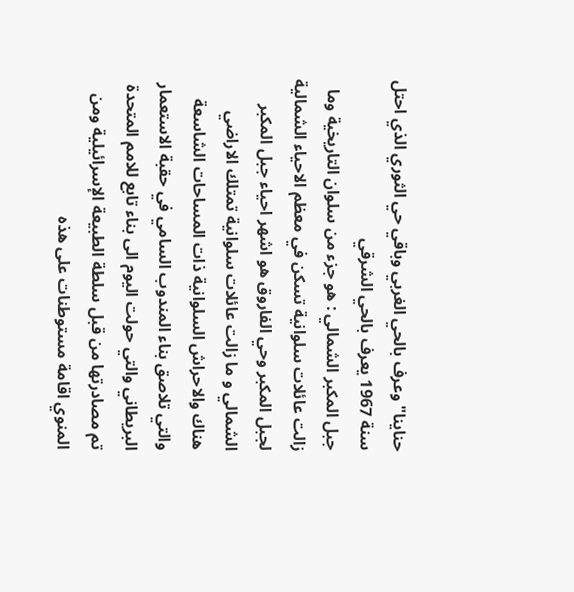حناينا" وعرف بالحي الغربي وباقي حي الثوري الذي احتل سنة 1967 يعرف بالحي الشرقي
جبل المكبر الشمالي : هو جزء من سلوان التاريخية وما زالت عائلات سلوانية تسكن في معظم الاحياء الشمالية لجبل المكبر وحي الفاروق هو اشهر احياء جبل المكبر الشمالي و ما زالت عائلات سلوانية تمتلك الاراضي هناك والاحراش السلوانية ذات المساحات الشاسعة والتي تلاصق بناء المندوب السامي في حقبة الاستعمار البريطاني والتي حولت اليوم الى بناء تابع للامم المتحدة تم مصادرتها من قبل سلطة الطبيعة الإسرائيلية ومن المنوي اقامة مستوطنات على هذه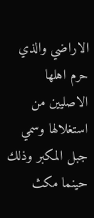الاراضي والذي حرم اهلها الاصليين من استغلالها وسمي جبل المكبر وذلك حينما مكث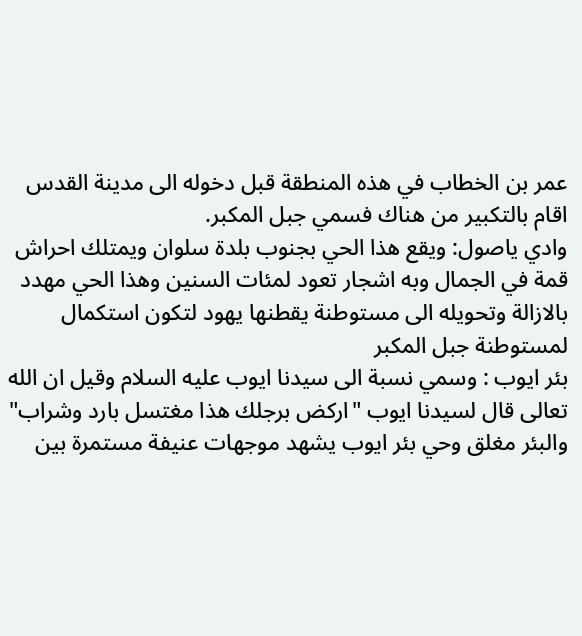عمر بن الخطاب في هذه المنطقة قبل دخوله الى مدينة القدس اقام بالتكبير من هناك فسمي جبل المكبر.
وادي ياصول: ويقع هذا الحي بجنوب بلدة سلوان ويمتلك احراش قمة في الجمال وبه اشجار تعود لمئات السنين وهذا الحي مهدد بالازالة وتحويله الى مستوطنة يقطنها يهود لتكون استكمال لمستوطنة جبل المكبر
بئر ايوب : وسمي نسبة الى سيدنا ايوب عليه السلام وقيل ان الله تعالى قال لسيدنا ايوب "اركض برجلك هذا مغتسل بارد وشراب" والبئر مغلق وحي بئر ايوب يشهد موجهات عنيفة مستمرة بين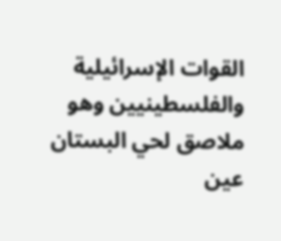القوات الإسرائيلية والفلسطينيين وهو ملاصق لحي البستان
عين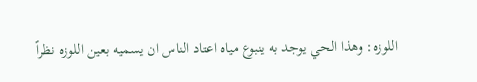اللوزه: وهذا الحي يوجد به ينبوع مياه اعتاد الناس ان يسميه بعين اللوزه نظراً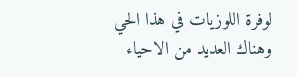لوفرة اللوزيات في هذا الحي
وهناك العديد من الاحياء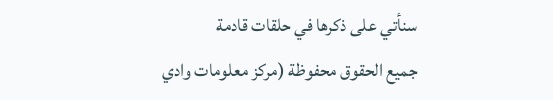سنأتي على ذكرها في حلقات قادمة
جميع الحقوق محفوظة (مركز معلومات وادي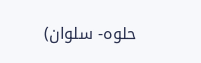حلوه- سلوان)